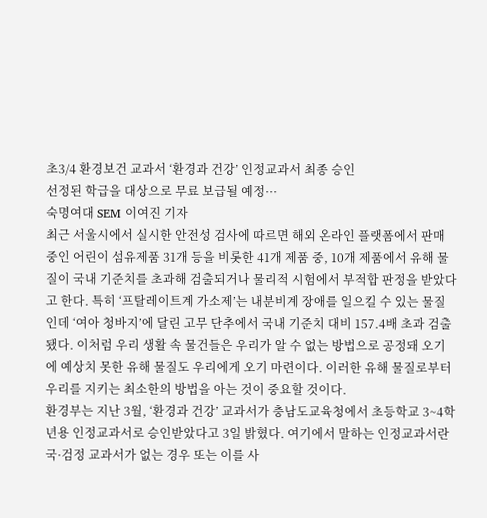초3/4 환경보건 교과서 ‘환경과 건강’ 인정교과서 최종 승인
선정된 학급을 대상으로 무료 보급될 예정···
숙명여대 SEM 이여진 기자
최근 서울시에서 실시한 안전성 검사에 따르면 해외 온라인 플랫폼에서 판매 중인 어린이 섬유제품 31개 등을 비롯한 41개 제품 중, 10개 제품에서 유해 물질이 국내 기준치를 초과해 검출되거나 물리적 시험에서 부적합 판정을 받았다고 한다. 특히 ‘프탈레이트계 가소제’는 내분비계 장애를 일으킬 수 있는 물질인데 ‘여아 청바지’에 달린 고무 단추에서 국내 기준치 대비 157.4배 초과 검출됐다. 이처럼 우리 생활 속 물건들은 우리가 알 수 없는 방법으로 공정돼 오기에 예상치 못한 유해 물질도 우리에게 오기 마련이다. 이러한 유해 물질로부터 우리를 지키는 최소한의 방법을 아는 것이 중요할 것이다.
환경부는 지난 3월, ‘환경과 건강’ 교과서가 충남도교육청에서 초등학교 3~4학년용 인정교과서로 승인받았다고 3일 밝혔다. 여기에서 말하는 인정교과서란 국·검정 교과서가 없는 경우 또는 이를 사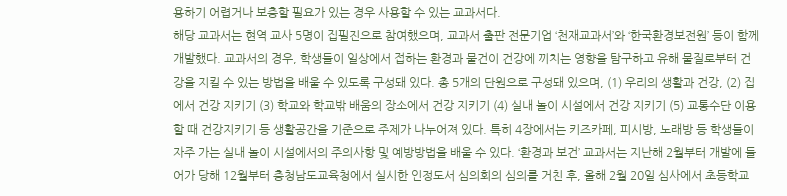용하기 어렵거나 보충할 필요가 있는 경우 사용할 수 있는 교과서다.
해당 교과서는 현역 교사 5명이 집필진으로 참여했으며, 교과서 출판 전문기업 ‘천재교과서’와 ‘한국환경보전원’ 등이 함께 개발했다. 교과서의 경우, 학생들이 일상에서 접하는 환경과 물건이 건강에 끼치는 영향을 탐구하고 유해 물질로부터 건강을 지킬 수 있는 방법을 배울 수 있도록 구성돼 있다. 총 5개의 단원으로 구성돼 있으며, (1) 우리의 생활과 건강, (2) 집에서 건강 지키기 (3) 학교와 학교밖 배움의 장소에서 건강 지키기 (4) 실내 놀이 시설에서 건강 지키기 (5) 교통수단 이용할 때 건강지키기 등 생활공간을 기준으로 주제가 나누어져 있다. 특히 4장에서는 키즈카페, 피시방, 노래방 등 학생들이 자주 가는 실내 놀이 시설에서의 주의사항 및 예방방법을 배울 수 있다. ‘환경과 보건’ 교과서는 지난해 2월부터 개발에 들어가 당해 12월부터 충청남도교육청에서 실시한 인정도서 심의회의 심의를 거친 후, 올해 2월 20일 심사에서 초등학교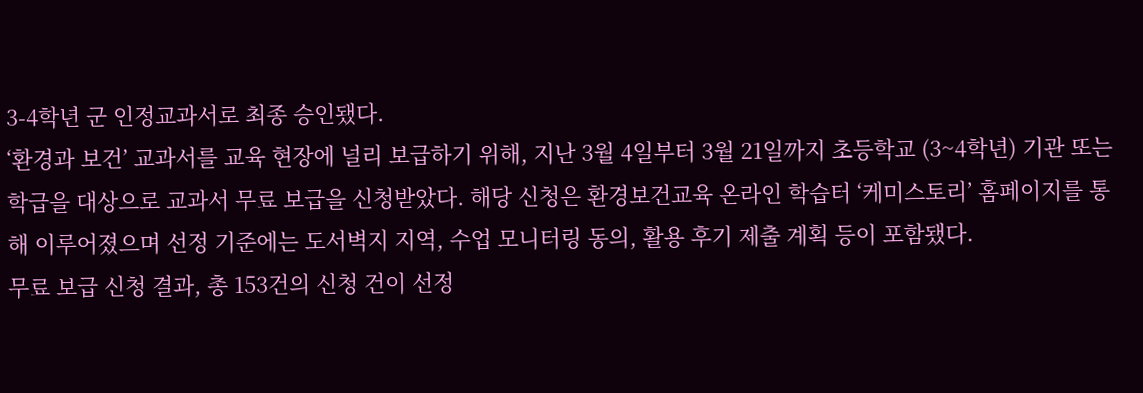3-4학년 군 인정교과서로 최종 승인됐다.
‘환경과 보건’ 교과서를 교육 현장에 널리 보급하기 위해, 지난 3월 4일부터 3월 21일까지 초등학교 (3~4학년) 기관 또는 학급을 대상으로 교과서 무료 보급을 신청받았다. 해당 신청은 환경보건교육 온라인 학습터 ‘케미스토리’ 홈페이지를 통해 이루어졌으며 선정 기준에는 도서벽지 지역, 수업 모니터링 동의, 활용 후기 제출 계획 등이 포함됐다.
무료 보급 신청 결과, 총 153건의 신청 건이 선정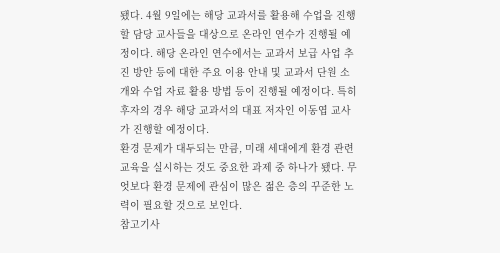됐다. 4월 9일에는 해당 교과서를 활용해 수업을 진행할 담당 교사들을 대상으로 온라인 연수가 진행될 예정이다. 해당 온라인 연수에서는 교과서 보급 사업 추진 방안 등에 대한 주요 이용 안내 및 교과서 단원 소개와 수업 자료 활용 방법 등이 진행될 예정이다. 특히 후자의 경우 해당 교과서의 대표 저자인 이동엽 교사가 진행할 예정이다.
환경 문제가 대두되는 만큼, 미래 세대에게 환경 관련 교육을 실시하는 것도 중요한 과제 중 하나가 됐다. 무엇보다 환경 문제에 관심이 많은 젊은 층의 꾸준한 노력이 필요할 것으로 보인다.
참고기사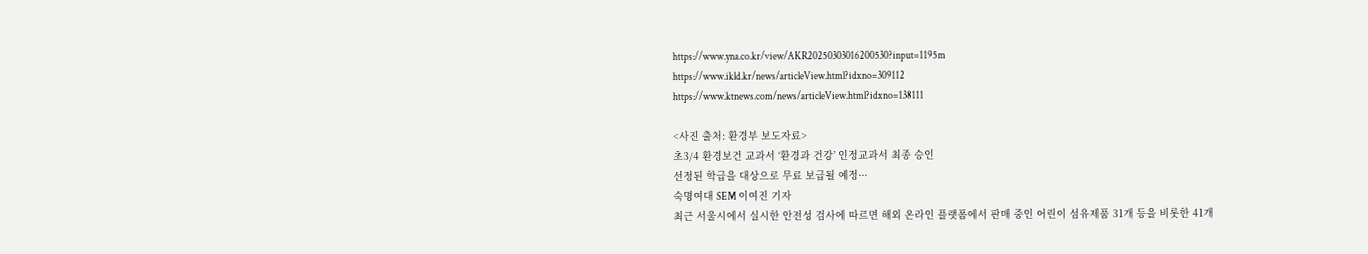https://www.yna.co.kr/view/AKR20250303016200530?input=1195m
https://www.ikld.kr/news/articleView.html?idxno=309112
https://www.ktnews.com/news/articleView.html?idxno=138111

<사진 출처: 환경부 보도자료>
초3/4 환경보건 교과서 ‘환경과 건강’ 인정교과서 최종 승인
선정된 학급을 대상으로 무료 보급될 예정···
숙명여대 SEM 이여진 기자
최근 서울시에서 실시한 안전성 검사에 따르면 해외 온라인 플랫폼에서 판매 중인 어린이 섬유제품 31개 등을 비롯한 41개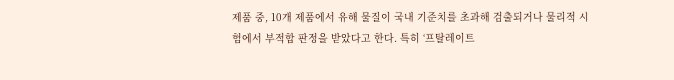제품 중, 10개 제품에서 유해 물질이 국내 기준치를 초과해 검출되거나 물리적 시험에서 부적합 판정을 받았다고 한다. 특히 ‘프탈레이트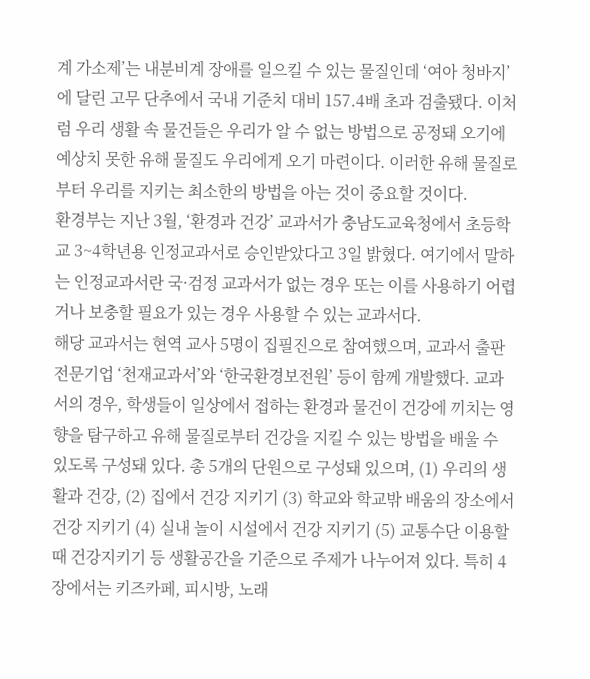계 가소제’는 내분비계 장애를 일으킬 수 있는 물질인데 ‘여아 청바지’에 달린 고무 단추에서 국내 기준치 대비 157.4배 초과 검출됐다. 이처럼 우리 생활 속 물건들은 우리가 알 수 없는 방법으로 공정돼 오기에 예상치 못한 유해 물질도 우리에게 오기 마련이다. 이러한 유해 물질로부터 우리를 지키는 최소한의 방법을 아는 것이 중요할 것이다.
환경부는 지난 3월, ‘환경과 건강’ 교과서가 충남도교육청에서 초등학교 3~4학년용 인정교과서로 승인받았다고 3일 밝혔다. 여기에서 말하는 인정교과서란 국·검정 교과서가 없는 경우 또는 이를 사용하기 어렵거나 보충할 필요가 있는 경우 사용할 수 있는 교과서다.
해당 교과서는 현역 교사 5명이 집필진으로 참여했으며, 교과서 출판 전문기업 ‘천재교과서’와 ‘한국환경보전원’ 등이 함께 개발했다. 교과서의 경우, 학생들이 일상에서 접하는 환경과 물건이 건강에 끼치는 영향을 탐구하고 유해 물질로부터 건강을 지킬 수 있는 방법을 배울 수 있도록 구성돼 있다. 총 5개의 단원으로 구성돼 있으며, (1) 우리의 생활과 건강, (2) 집에서 건강 지키기 (3) 학교와 학교밖 배움의 장소에서 건강 지키기 (4) 실내 놀이 시설에서 건강 지키기 (5) 교통수단 이용할 때 건강지키기 등 생활공간을 기준으로 주제가 나누어져 있다. 특히 4장에서는 키즈카페, 피시방, 노래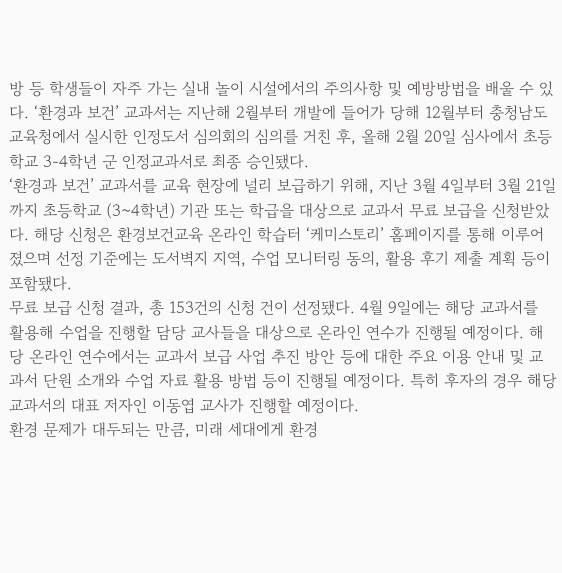방 등 학생들이 자주 가는 실내 놀이 시설에서의 주의사항 및 예방방법을 배울 수 있다. ‘환경과 보건’ 교과서는 지난해 2월부터 개발에 들어가 당해 12월부터 충청남도교육청에서 실시한 인정도서 심의회의 심의를 거친 후, 올해 2월 20일 심사에서 초등학교 3-4학년 군 인정교과서로 최종 승인됐다.
‘환경과 보건’ 교과서를 교육 현장에 널리 보급하기 위해, 지난 3월 4일부터 3월 21일까지 초등학교 (3~4학년) 기관 또는 학급을 대상으로 교과서 무료 보급을 신청받았다. 해당 신청은 환경보건교육 온라인 학습터 ‘케미스토리’ 홈페이지를 통해 이루어졌으며 선정 기준에는 도서벽지 지역, 수업 모니터링 동의, 활용 후기 제출 계획 등이 포함됐다.
무료 보급 신청 결과, 총 153건의 신청 건이 선정됐다. 4월 9일에는 해당 교과서를 활용해 수업을 진행할 담당 교사들을 대상으로 온라인 연수가 진행될 예정이다. 해당 온라인 연수에서는 교과서 보급 사업 추진 방안 등에 대한 주요 이용 안내 및 교과서 단원 소개와 수업 자료 활용 방법 등이 진행될 예정이다. 특히 후자의 경우 해당 교과서의 대표 저자인 이동엽 교사가 진행할 예정이다.
환경 문제가 대두되는 만큼, 미래 세대에게 환경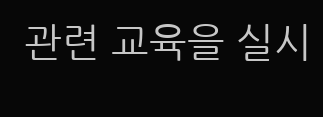관련 교육을 실시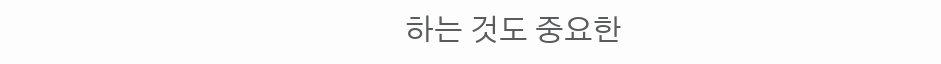하는 것도 중요한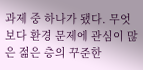과제 중 하나가 됐다. 무엇보다 환경 문제에 관심이 많은 젊은 층의 꾸준한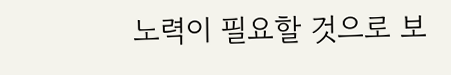노력이 필요할 것으로 보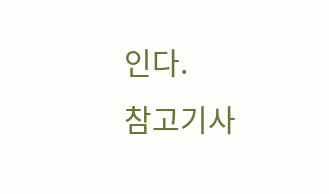인다.
참고기사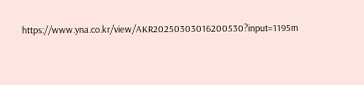https://www.yna.co.kr/view/AKR20250303016200530?input=1195m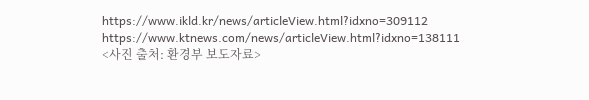https://www.ikld.kr/news/articleView.html?idxno=309112
https://www.ktnews.com/news/articleView.html?idxno=138111
<사진 출처: 환경부 보도자료>